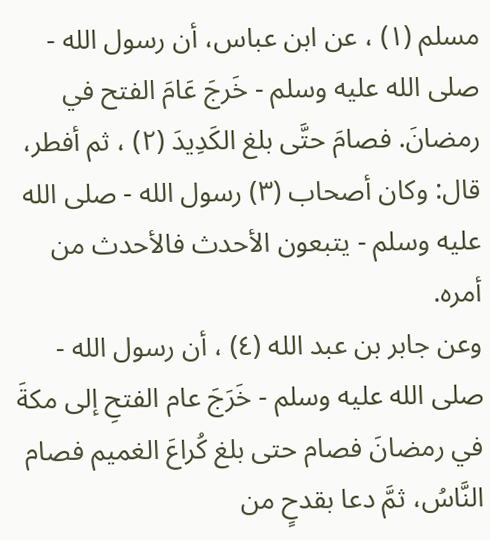مسلم (١) ، عن ابن عباس، أن رسول الله - صلى الله عليه وسلم - خَرجَ عَامَ الفتح في رمضانَ. فصامَ حتَّى بلغ الكَدِيدَ (٢) ، ثم أفطر، قال: وكان أصحاب (٣) رسول الله - صلى الله عليه وسلم - يتبعون الأحدث فالأحدث من أمره.
وعن جابر بن عبد الله (٤) ، أن رسول الله - صلى الله عليه وسلم - خَرَجَ عام الفتحِ إلى مكةَ في رمضانَ فصام حتى بلغ كُراعَ الغميم فصام النَّاسُ، ثمَّ دعا بقدحٍ من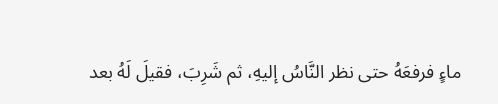ماءٍ فرفعَهُ حتى نظر النَّاسُ إليهِ، ثم شَرِبَ، فقيلَ لَهُ بعد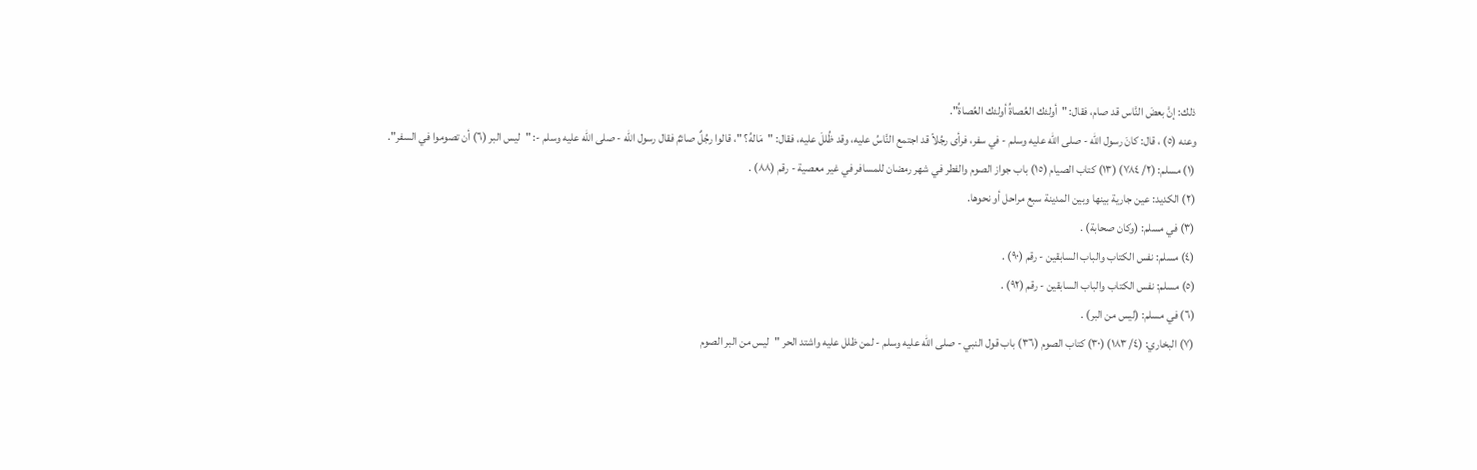ذلك: إنَّ بعضَ النَّاس قد صام، فقال: "أولئك العُصاةُ أولئك العُصاةُ".
وعنه (٥) ، قال: كانَ رسول الله - صلى الله عليه وسلم - في سفر، فرأى رجُلاً قد اجتمع النَّاسُ عليه، وقد ظُللَ عليه، فقال: "مَالهُ؟ "، قالوا رجُلٌ صائمٌ فقال رسول الله - صلى الله عليه وسلم -: "ليس البر (٦) أن تصوموا في السفر".
(١) مسلم: (٢/ ٧٨٤) (١٣) كتاب الصيام (١٥) باب جواز الصوم والفطر في شهر رمضان للمسافر في غير معصية - رقم (٨٨) .
(٢) الكديد: عين جارية بينها وبين المدينة سبع مراحل أو نحوها.
(٣) في مسلم: (وكان صحابة) .
(٤) مسلم: نفس الكتاب والباب السابقين - رقم (٩٠) .
(٥) مسلم: نفس الكتاب والباب السابقين - رقم (٩٢) .
(٦) في مسلم: (ليس من البر) .
(٧) البخاري: (٤/ ١٨٣) (٣٠) كتاب الصوم (٣٦) باب قول النبي - صلى الله عليه وسلم - لمن ظلل عليه واشتد الحر "ليس من البر الصوم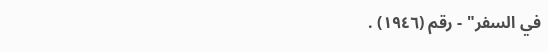في السفر" - رقم (١٩٤٦) .